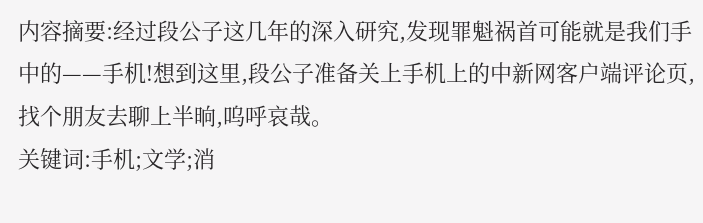内容摘要:经过段公子这几年的深入研究,发现罪魁祸首可能就是我们手中的——手机!想到这里,段公子准备关上手机上的中新网客户端评论页,找个朋友去聊上半晌,呜呼哀哉。
关键词:手机;文学;消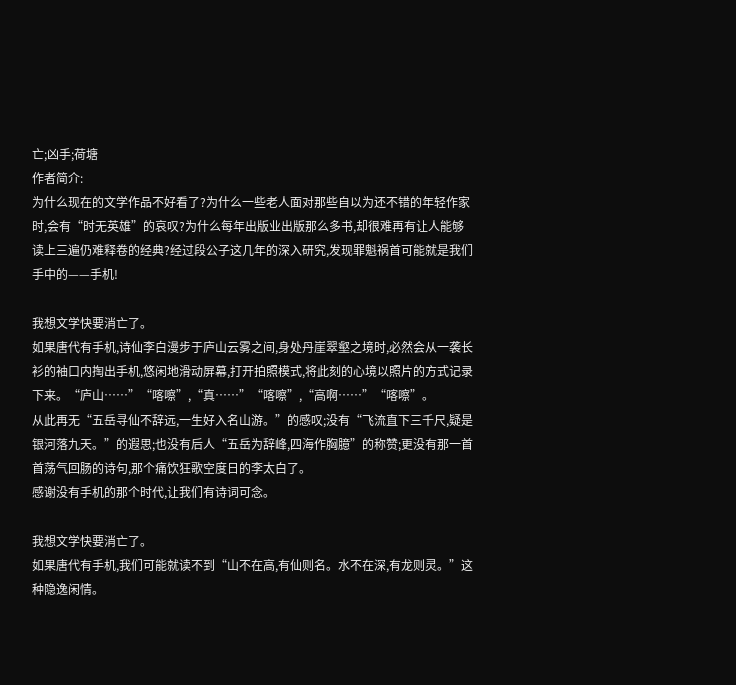亡;凶手;荷塘
作者简介:
为什么现在的文学作品不好看了?为什么一些老人面对那些自以为还不错的年轻作家时,会有“时无英雄”的哀叹?为什么每年出版业出版那么多书,却很难再有让人能够读上三遍仍难释卷的经典?经过段公子这几年的深入研究,发现罪魁祸首可能就是我们手中的——手机!

我想文学快要消亡了。
如果唐代有手机,诗仙李白漫步于庐山云雾之间,身处丹崖翠壑之境时,必然会从一袭长衫的袖口内掏出手机,悠闲地滑动屏幕,打开拍照模式,将此刻的心境以照片的方式记录下来。“庐山……”“喀嚓”,“真……”“喀嚓”,“高啊……”“喀嚓”。
从此再无“五岳寻仙不辞远,一生好入名山游。”的感叹;没有“飞流直下三千尺,疑是银河落九天。”的遐思;也没有后人“五岳为辞峰,四海作胸臆”的称赞;更没有那一首首荡气回肠的诗句,那个痛饮狂歌空度日的李太白了。
感谢没有手机的那个时代,让我们有诗词可念。

我想文学快要消亡了。
如果唐代有手机,我们可能就读不到“山不在高,有仙则名。水不在深,有龙则灵。”这种隐逸闲情。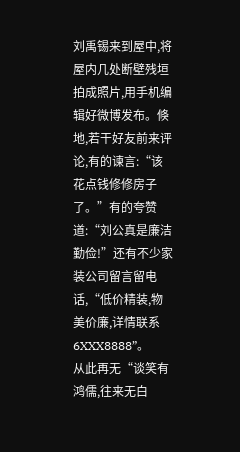刘禹锡来到屋中,将屋内几处断壁残垣拍成照片,用手机编辑好微博发布。倏地,若干好友前来评论,有的谏言:“该花点钱修修房子了。”有的夸赞道:“刘公真是廉洁勤俭!”还有不少家装公司留言留电话,“低价精装,物美价廉,详情联系6XXX8888”。
从此再无“谈笑有鸿儒,往来无白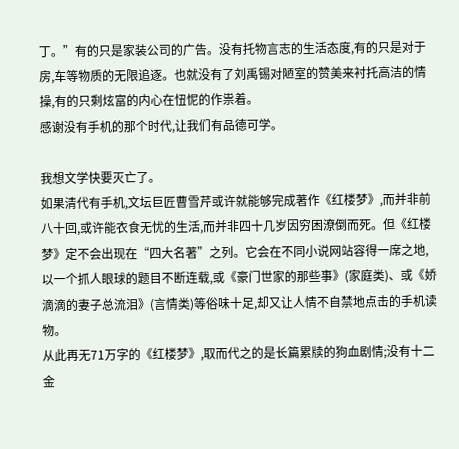丁。”有的只是家装公司的广告。没有托物言志的生活态度,有的只是对于房,车等物质的无限追逐。也就没有了刘禹锡对陋室的赞美来衬托高洁的情操,有的只剩炫富的内心在忸怩的作祟着。
感谢没有手机的那个时代,让我们有品德可学。

我想文学快要灭亡了。
如果清代有手机,文坛巨匠曹雪芹或许就能够完成著作《红楼梦》,而并非前八十回,或许能衣食无忧的生活,而并非四十几岁因穷困潦倒而死。但《红楼梦》定不会出现在“四大名著”之列。它会在不同小说网站容得一席之地,以一个抓人眼球的题目不断连载,或《豪门世家的那些事》(家庭类)、或《娇滴滴的妻子总流泪》(言情类)等俗味十足,却又让人情不自禁地点击的手机读物。
从此再无71万字的《红楼梦》,取而代之的是长篇累牍的狗血剧情;没有十二金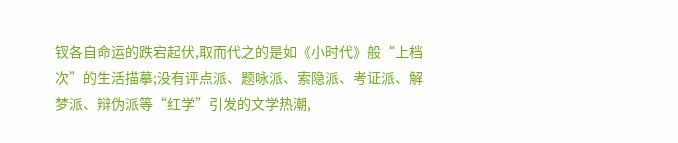钗各自命运的跌宕起伏,取而代之的是如《小时代》般“上档次”的生活描摹;没有评点派、题咏派、索隐派、考证派、解梦派、辩伪派等“红学”引发的文学热潮,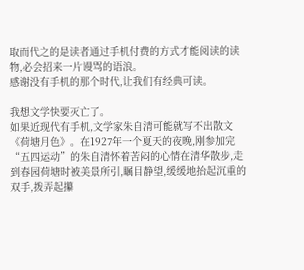取而代之的是读者通过手机付费的方式才能阅读的读物,必会招来一片谩骂的语浪。
感谢没有手机的那个时代,让我们有经典可读。

我想文学快要灭亡了。
如果近现代有手机,文学家朱自清可能就写不出散文《荷塘月色》。在1927年一个夏天的夜晚,刚参加完“五四运动”的朱自清怀着苦闷的心情在清华散步,走到春园荷塘时被美景所引,瞩目静望,缓缓地抬起沉重的双手,拨弄起攥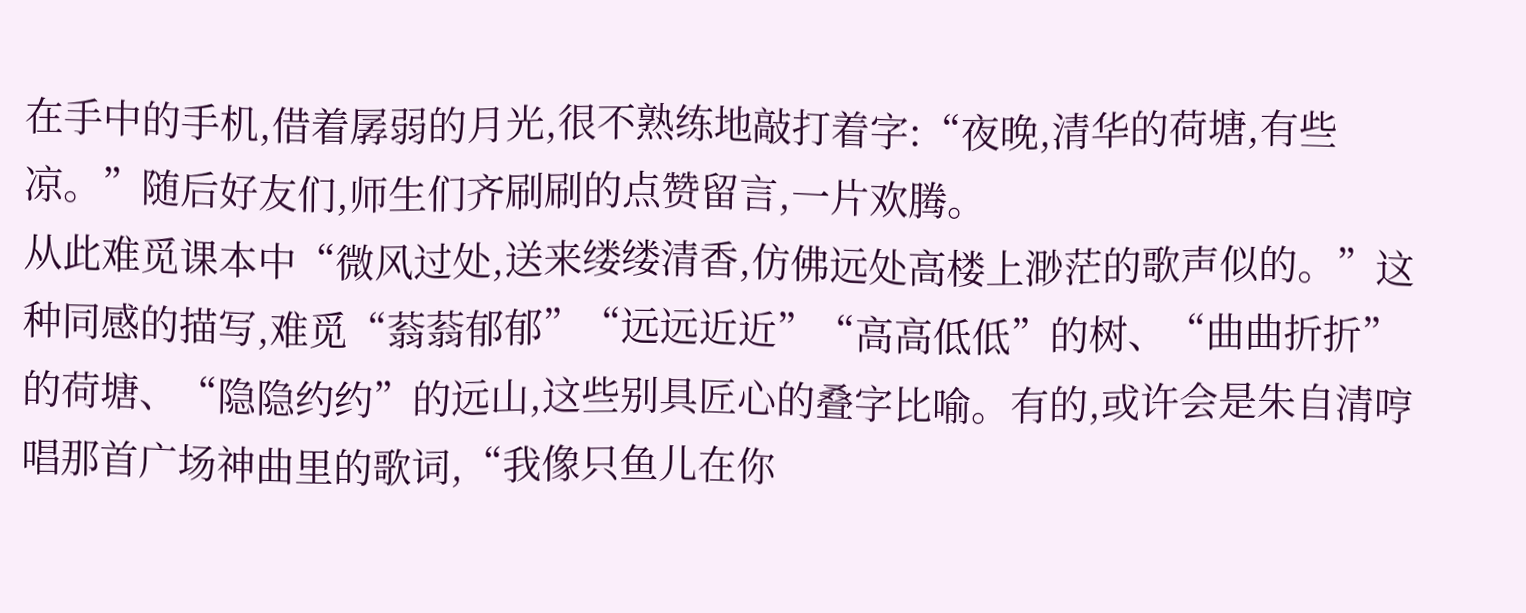在手中的手机,借着孱弱的月光,很不熟练地敲打着字:“夜晚,清华的荷塘,有些凉。”随后好友们,师生们齐刷刷的点赞留言,一片欢腾。
从此难觅课本中“微风过处,送来缕缕清香,仿佛远处高楼上渺茫的歌声似的。”这种同感的描写,难觅“蓊蓊郁郁”“远远近近”“高高低低”的树、“曲曲折折”的荷塘、“隐隐约约”的远山,这些别具匠心的叠字比喻。有的,或许会是朱自清哼唱那首广场神曲里的歌词,“我像只鱼儿在你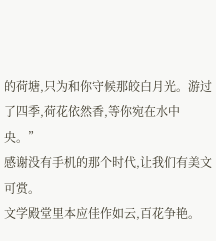的荷塘,只为和你守候那皎白月光。游过了四季,荷花依然香,等你宛在水中央。”
感谢没有手机的那个时代,让我们有美文可赏。
文学殿堂里本应佳作如云,百花争艳。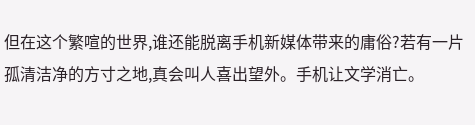但在这个繁喧的世界,谁还能脱离手机新媒体带来的庸俗?若有一片孤清洁净的方寸之地,真会叫人喜出望外。手机让文学消亡。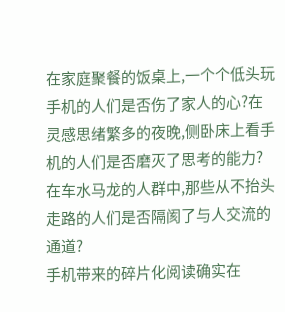在家庭聚餐的饭桌上,一个个低头玩手机的人们是否伤了家人的心?在灵感思绪繁多的夜晚,侧卧床上看手机的人们是否磨灭了思考的能力?在车水马龙的人群中,那些从不抬头走路的人们是否隔阂了与人交流的通道?
手机带来的碎片化阅读确实在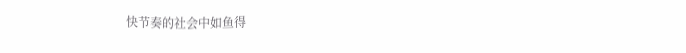快节奏的社会中如鱼得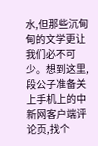水,但那些沉甸甸的文学更让我们必不可少。想到这里,段公子准备关上手机上的中新网客户端评论页,找个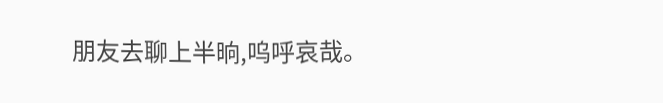朋友去聊上半晌,呜呼哀哉。